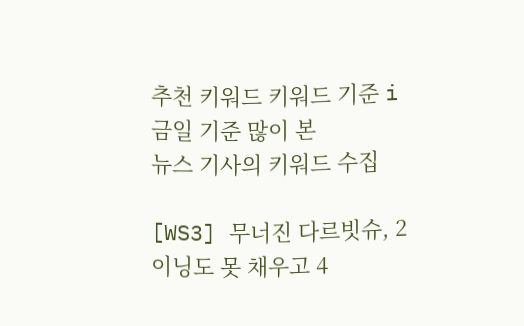추천 키워드 키워드 기준 i금일 기준 많이 본
뉴스 기사의 키워드 수집

[WS3] 무너진 다르빗슈, 2이닝도 못 채우고 4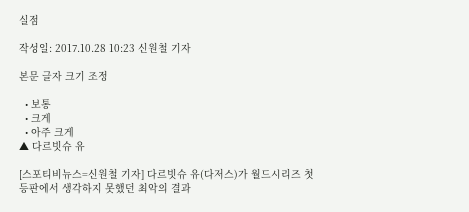실점

작성일: 2017.10.28 10:23 신원철 기자

본문 글자 크기 조정

  • 보통
  • 크게
  • 아주 크게
▲ 다르빗슈 유

[스포티비뉴스=신원철 기자] 다르빗슈 유(다저스)가 월드시리즈 첫 등판에서 생각하지 못했던 최악의 결과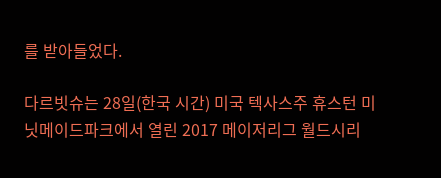를 받아들었다.

다르빗슈는 28일(한국 시간) 미국 텍사스주 휴스턴 미닛메이드파크에서 열린 2017 메이저리그 월드시리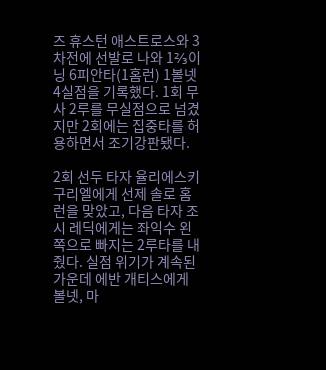즈 휴스턴 애스트로스와 3차전에 선발로 나와 1⅔이닝 6피안타(1홈런) 1볼넷 4실점을 기록했다. 1회 무사 2루를 무실점으로 넘겼지만 2회에는 집중타를 허용하면서 조기강판됐다.

2회 선두 타자 율리에스키 구리엘에게 선제 솔로 홈런을 맞았고, 다음 타자 조시 레딕에게는 좌익수 왼쪽으로 빠지는 2루타를 내줬다. 실점 위기가 계속된 가운데 에반 개티스에게 볼넷, 마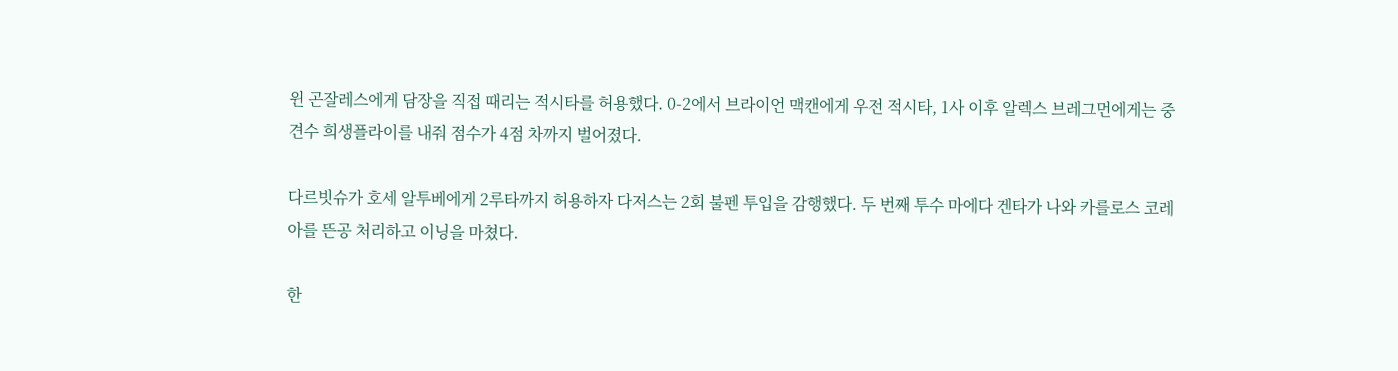윈 곤잘레스에게 담장을 직접 때리는 적시타를 허용했다. 0-2에서 브라이언 맥캔에게 우전 적시타, 1사 이후 알렉스 브레그먼에게는 중견수 희생플라이를 내줘 점수가 4점 차까지 벌어졌다.

다르빗슈가 호세 알투베에게 2루타까지 허용하자 다저스는 2회 불펜 투입을 감행했다. 두 번째 투수 마에다 겐타가 나와 카를로스 코레아를 뜬공 처리하고 이닝을 마쳤다.

한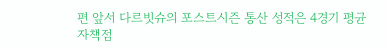편 앞서 다르빗슈의 포스트시즌 통산 성적은 4경기 평균자책점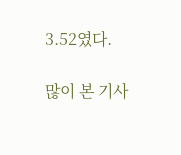3.52였다.

많이 본 기사